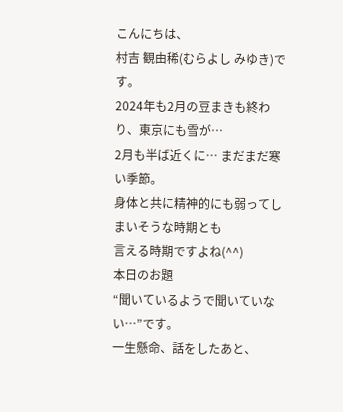こんにちは、
村吉 観由稀(むらよし みゆき)です。
2024年も2月の豆まきも終わり、東京にも雪が…
2月も半ば近くに… まだまだ寒い季節。
身体と共に精神的にも弱ってしまいそうな時期とも
言える時期ですよね(^^)
本日のお題
“聞いているようで聞いていない…”です。
一生懸命、話をしたあと、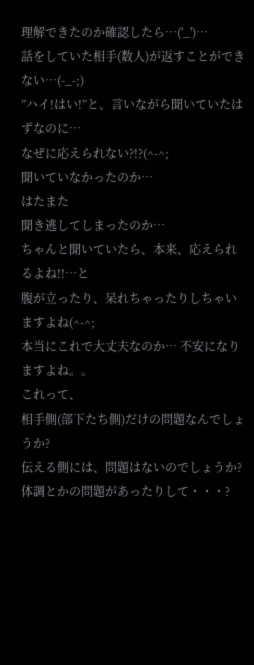理解できたのか確認したら…('_')…
話をしていた相手(数人)が返すことができない…(-_-;)
”ハイ!はい!”と、言いながら聞いていたはずなのに…
なぜに応えられない?!?(^-^;
聞いていなかったのか…
はたまた
聞き逃してしまったのか…
ちゃんと聞いていたら、本来、応えられるよね!!…と
腹が立ったり、呆れちゃったりしちゃいますよね(^-^;
本当にこれで大丈夫なのか… 不安になりますよね。。
これって、
相手側(部下たち側)だけの問題なんでしょうか?
伝える側には、問題はないのでしょうか?
体調とかの問題があったりして・・・?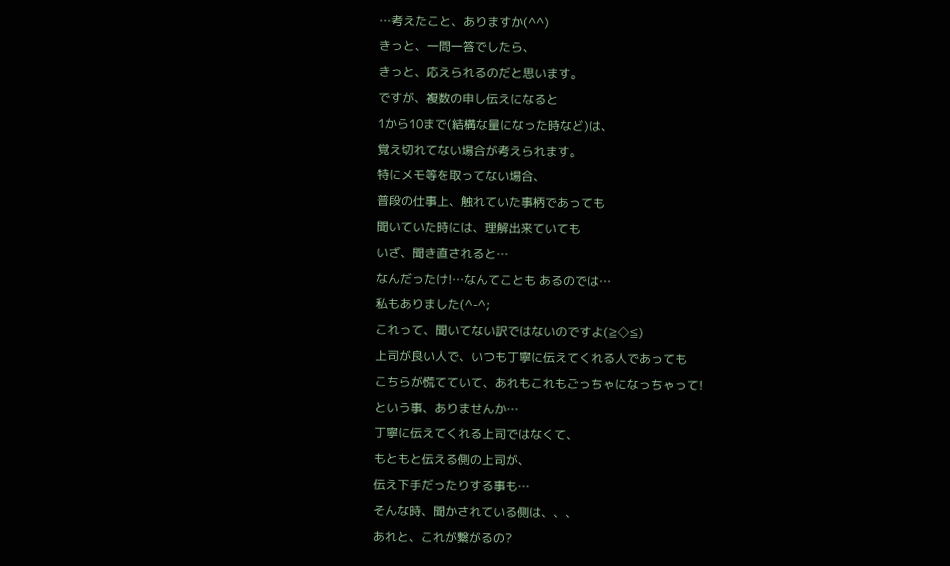…考えたこと、ありますか(^^)
きっと、一問一答でしたら、
きっと、応えられるのだと思います。
ですが、複数の申し伝えになると
1から10まで(結構な量になった時など)は、
覚え切れてない場合が考えられます。
特にメモ等を取ってない場合、
普段の仕事上、触れていた事柄であっても
聞いていた時には、理解出来ていても
いざ、聞き直されると…
なんだったけ!…なんてことも あるのでは…
私もありました(^-^;
これって、聞いてない訳ではないのですよ(≧◇≦)
上司が良い人で、いつも丁寧に伝えてくれる人であっても
こちらが慌てていて、あれもこれもごっちゃになっちゃって!
という事、ありませんか…
丁寧に伝えてくれる上司ではなくて、
もともと伝える側の上司が、
伝え下手だったりする事も…
そんな時、聞かされている側は、、、
あれと、これが繋がるの?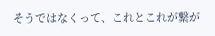そうではなくって、これとこれが繋が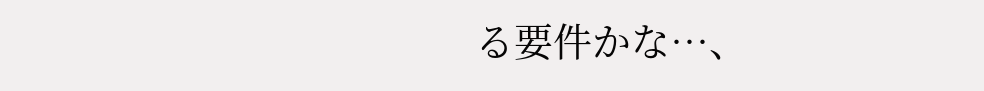る要件かな…、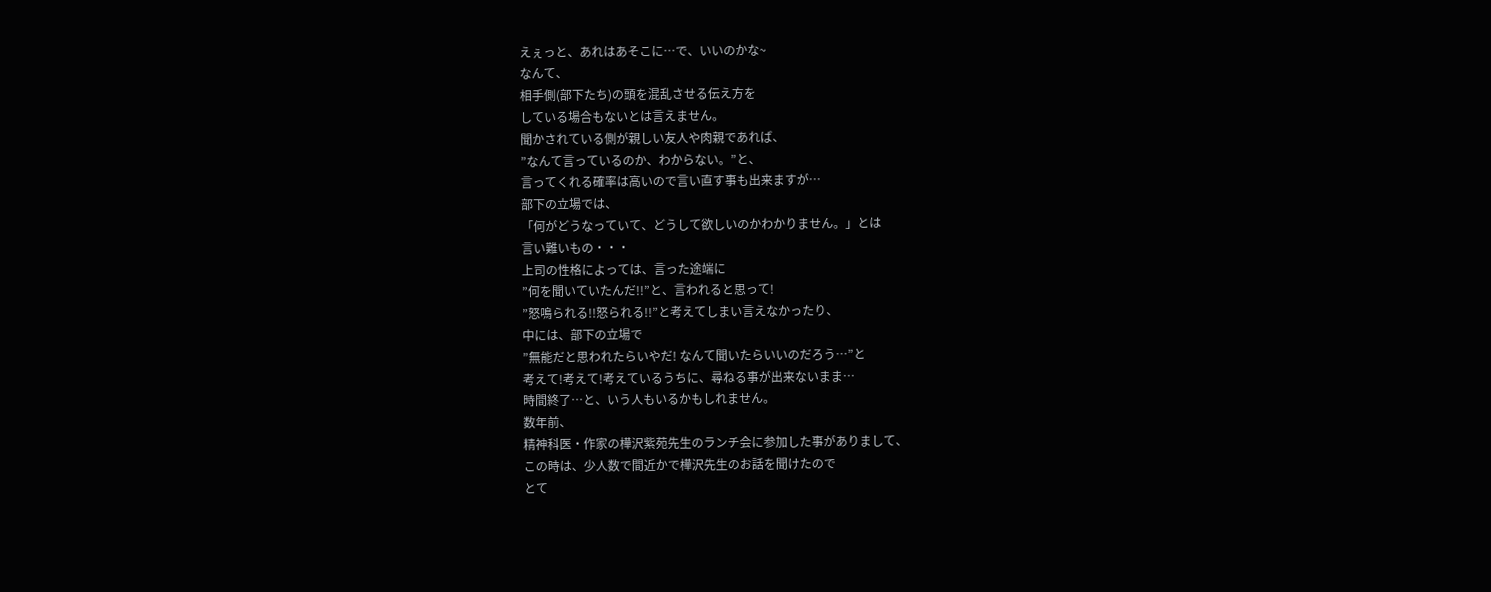えぇっと、あれはあそこに…で、いいのかな~
なんて、
相手側(部下たち)の頭を混乱させる伝え方を
している場合もないとは言えません。
聞かされている側が親しい友人や肉親であれば、
”なんて言っているのか、わからない。”と、
言ってくれる確率は高いので言い直す事も出来ますが…
部下の立場では、
「何がどうなっていて、どうして欲しいのかわかりません。」とは
言い難いもの・・・
上司の性格によっては、言った途端に
”何を聞いていたんだ!!”と、言われると思って!
”怒鳴られる!!怒られる!!”と考えてしまい言えなかったり、
中には、部下の立場で
”無能だと思われたらいやだ! なんて聞いたらいいのだろう…”と
考えて!考えて!考えているうちに、尋ねる事が出来ないまま…
時間終了…と、いう人もいるかもしれません。
数年前、
精神科医・作家の樺沢紫苑先生のランチ会に参加した事がありまして、
この時は、少人数で間近かで樺沢先生のお話を聞けたので
とて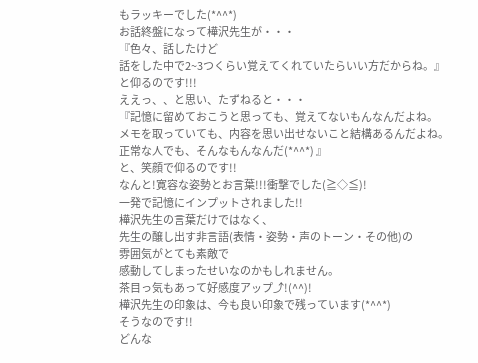もラッキーでした(*^^*)
お話終盤になって樺沢先生が・・・
『色々、話したけど
話をした中で2~3つくらい覚えてくれていたらいい方だからね。』
と仰るのです!!!
ええっ、、と思い、たずねると・・・
『記憶に留めておこうと思っても、覚えてないもんなんだよね。
メモを取っていても、内容を思い出せないこと結構あるんだよね。
正常な人でも、そんなもんなんだ(*^^*) 』
と、笑顔で仰るのです!!
なんと!寛容な姿勢とお言葉!!!衝撃でした(≧◇≦)!
一発で記憶にインプットされました!!
樺沢先生の言葉だけではなく、
先生の醸し出す非言語(表情・姿勢・声のトーン・その他)の
雰囲気がとても素敵で
感動してしまったせいなのかもしれません。
茶目っ気もあって好感度アップ⤴!(^^)!
樺沢先生の印象は、今も良い印象で残っています(*^^*)
そうなのです!!
どんな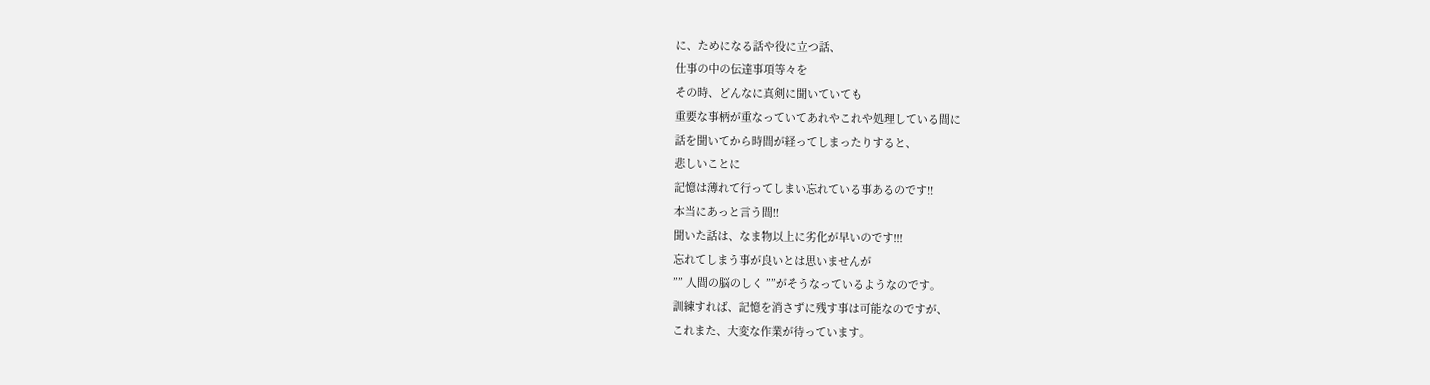に、ためになる話や役に立つ話、
仕事の中の伝達事項等々を
その時、どんなに真剣に聞いていても
重要な事柄が重なっていてあれやこれや処理している間に
話を聞いてから時間が経ってしまったりすると、
悲しいことに
記憶は薄れて行ってしまい忘れている事あるのです!!
本当にあっと言う間!!
聞いた話は、なま物以上に劣化が早いのです!!!
忘れてしまう事が良いとは思いませんが
”” 人間の脳のしく ””がそうなっているようなのです。
訓練すれば、記憶を消さずに残す事は可能なのですが、
これまた、大変な作業が待っています。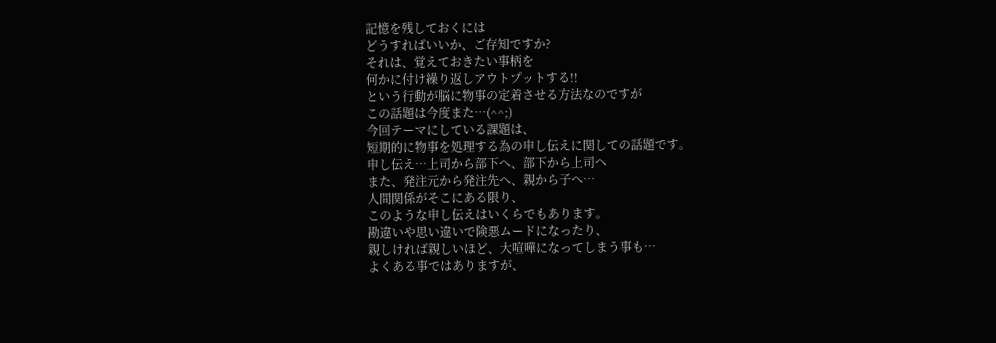記憶を残しておくには
どうすればいいか、ご存知ですか?
それは、覚えておきたい事柄を
何かに付け繰り返しアウトプットする!!
という行動が脳に物事の定着させる方法なのですが
この話題は今度また…(^^;)
今回テーマにしている課題は、
短期的に物事を処理する為の申し伝えに関しての話題です。
申し伝え…上司から部下へ、部下から上司へ
また、発注元から発注先へ、親から子へ…
人間関係がそこにある限り、
このような申し伝えはいくらでもあります。
勘違いや思い違いで険悪ムードになったり、
親しければ親しいほど、大喧嘩になってしまう事も…
よくある事ではありますが、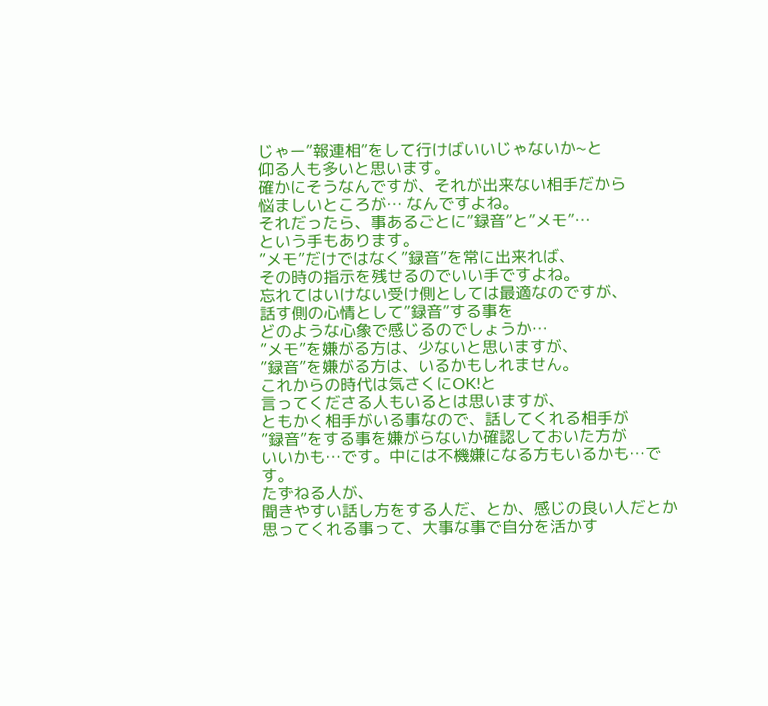じゃー”報連相”をして行けばいいじゃないか~と
仰る人も多いと思います。
確かにそうなんですが、それが出来ない相手だから
悩ましいところが… なんですよね。
それだったら、事あるごとに”録音”と”メモ”…
という手もあります。
”メモ”だけではなく”録音”を常に出来れば、
その時の指示を残せるのでいい手ですよね。
忘れてはいけない受け側としては最適なのですが、
話す側の心情として”録音”する事を
どのような心象で感じるのでしょうか…
”メモ”を嫌がる方は、少ないと思いますが、
”録音”を嫌がる方は、いるかもしれません。
これからの時代は気さくにOK!と
言ってくださる人もいるとは思いますが、
ともかく相手がいる事なので、話してくれる相手が
”録音”をする事を嫌がらないか確認しておいた方が
いいかも…です。中には不機嫌になる方もいるかも…です。
たずねる人が、
聞きやすい話し方をする人だ、とか、感じの良い人だとか
思ってくれる事って、大事な事で自分を活かす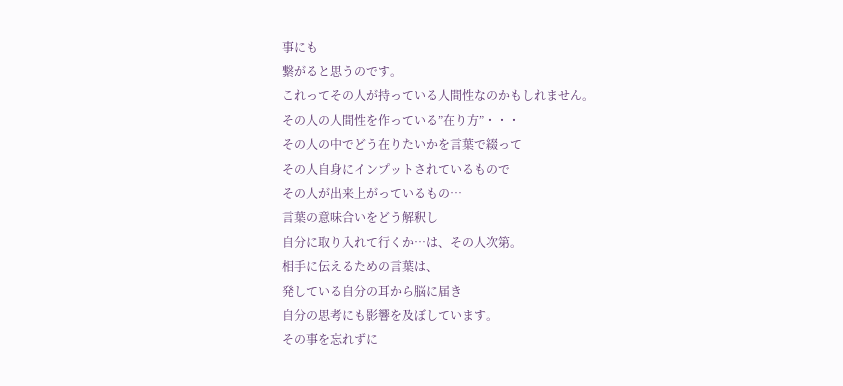事にも
繋がると思うのです。
これってその人が持っている人間性なのかもしれません。
その人の人間性を作っている”在り方”・・・
その人の中でどう在りたいかを言葉で綴って
その人自身にインプットされているもので
その人が出来上がっているもの…
言葉の意味合いをどう解釈し
自分に取り入れて行くか…は、その人次第。
相手に伝えるための言葉は、
発している自分の耳から脳に届き
自分の思考にも影響を及ぼしています。
その事を忘れずに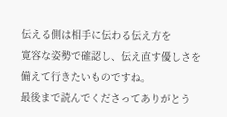伝える側は相手に伝わる伝え方を
寛容な姿勢で確認し、伝え直す優しさを
備えて行きたいものですね。
最後まで読んでくださってありがとう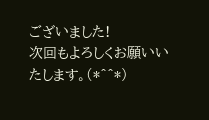ございました!
次回もよろしくお願いいたします。(*^^*)